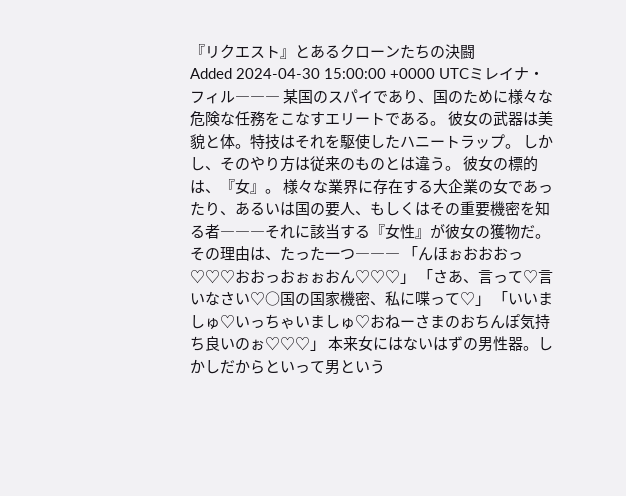『リクエスト』とあるクローンたちの決闘
Added 2024-04-30 15:00:00 +0000 UTCミレイナ・フィル――― 某国のスパイであり、国のために様々な危険な任務をこなすエリートである。 彼女の武器は美貌と体。特技はそれを駆使したハニートラップ。 しかし、そのやり方は従来のものとは違う。 彼女の標的は、『女』。 様々な業界に存在する大企業の女であったり、あるいは国の要人、もしくはその重要機密を知る者―――それに該当する『女性』が彼女の獲物だ。 その理由は、たった一つ――― 「んほぉおおおっ♡♡♡おおっおぉぉおん♡♡♡」 「さあ、言って♡言いなさい♡○国の国家機密、私に喋って♡」 「いいましゅ♡いっちゃいましゅ♡おねーさまのおちんぽ気持ち良いのぉ♡♡♡」 本来女にはないはずの男性器。しかしだからといって男という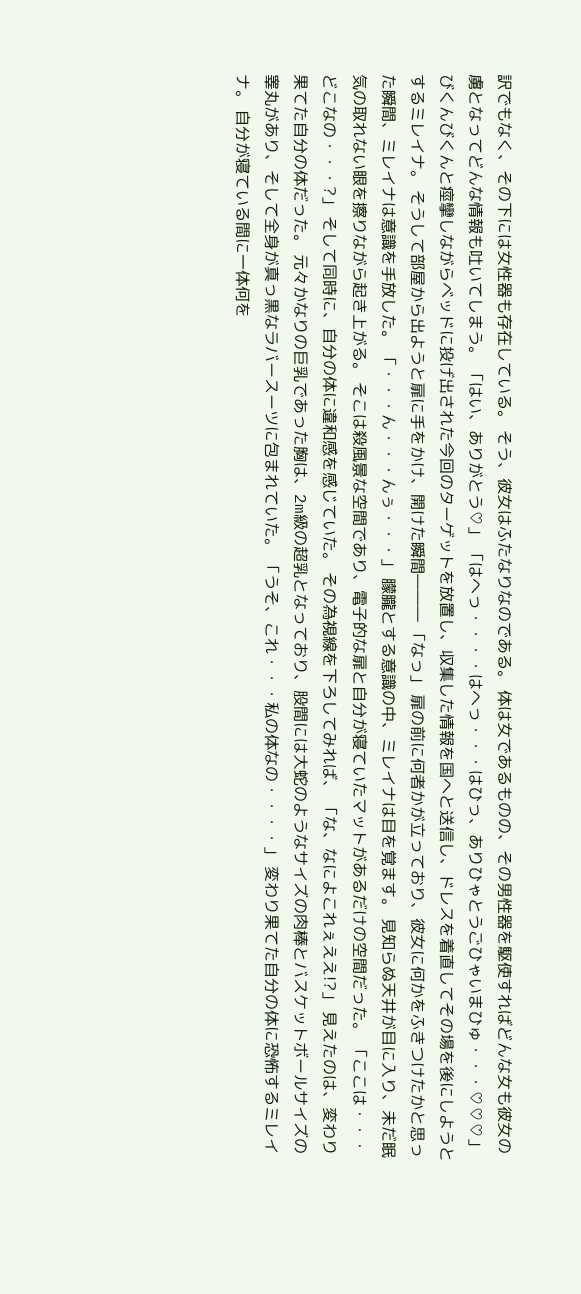訳でもなく、その下には女性器も存在している。 そう、彼女はふたなりなのである。 体は女であるものの、その男性器を駆使すればどんな女も彼女の虜となってどんな情報も吐いてしまう。 「はい、ありがとう♡」 「はへっ・・・・はへっ・・・はひっ、ありひゃとうごひゃいまひゅ・・・♡♡♡」 びくんびくんと痙攣しながらベッドに投げ出された今回のターゲットを放置し、収集した情報を国へと送信し、ドレスを着直してその場を後にしようとするミレイナ。 そうして部屋から出ようと扉に手をかけ、開けた瞬間――― 「なっ」 扉の前に何者かが立っており、彼女に何かをふきつけたかと思った瞬間、ミレイナは意識を手放した。 「・・・ん・・・んぅ・・・」 朦朧とする意識の中、ミレイナは目を覚ます。 見知らぬ天井が目に入り、未だ眠気の取れない眼を擦りながら起き上がる。 そこは殺風景な空間であり、電子的な扉と自分が寝ていたマットがあるだけの空間だった。 「ここは・・・どこなの・・・?」 そして同時に、自分の体に違和感を感じていた。 その為視線を下ろしてみれば、 「な、なによこれぇええ!?」 見えたのは、変わり果てた自分の体だった。 元々かなりの巨乳であった胸は、2m級の超乳となっており、股間には大蛇のようなサイズの肉棒とバスケットボールサイズの睾丸があり、そして全身が真っ黒なラバースーツに包まれていた。 「うそ、これ・・・私の体なの・・・・」 変わり果てた自分の体に恐怖するミレイナ。 自分が寝ている間に一体何を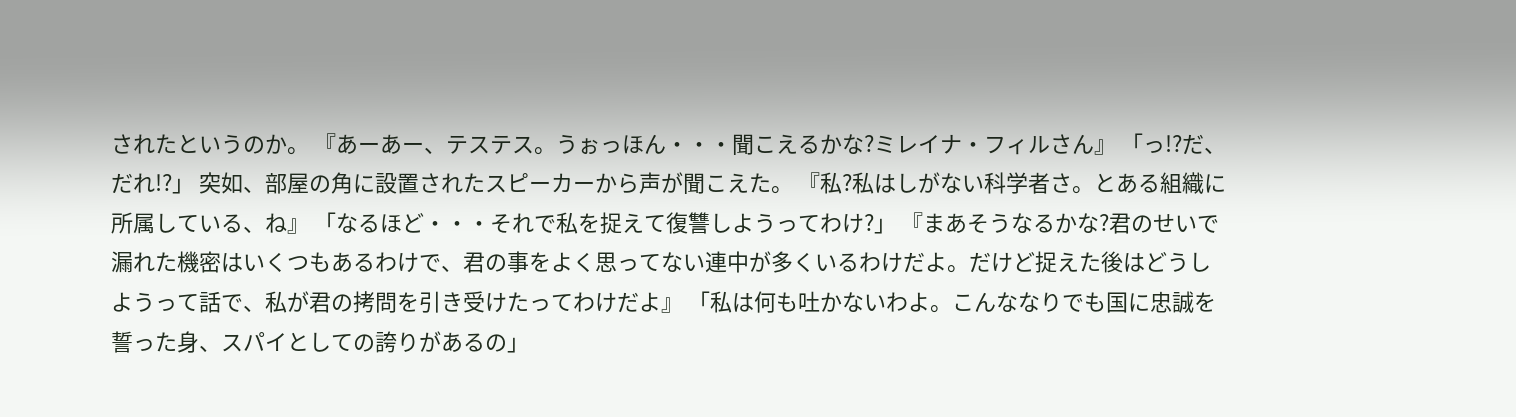されたというのか。 『あーあー、テステス。うぉっほん・・・聞こえるかな?ミレイナ・フィルさん』 「っ!?だ、だれ!?」 突如、部屋の角に設置されたスピーカーから声が聞こえた。 『私?私はしがない科学者さ。とある組織に所属している、ね』 「なるほど・・・それで私を捉えて復讐しようってわけ?」 『まあそうなるかな?君のせいで漏れた機密はいくつもあるわけで、君の事をよく思ってない連中が多くいるわけだよ。だけど捉えた後はどうしようって話で、私が君の拷問を引き受けたってわけだよ』 「私は何も吐かないわよ。こんななりでも国に忠誠を誓った身、スパイとしての誇りがあるの」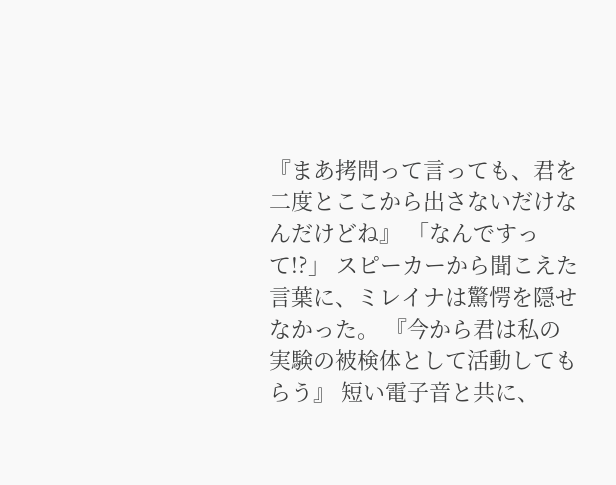『まあ拷問って言っても、君を二度とここから出さないだけなんだけどね』 「なんですって!?」 スピーカーから聞こえた言葉に、ミレイナは驚愕を隠せなかった。 『今から君は私の実験の被検体として活動してもらう』 短い電子音と共に、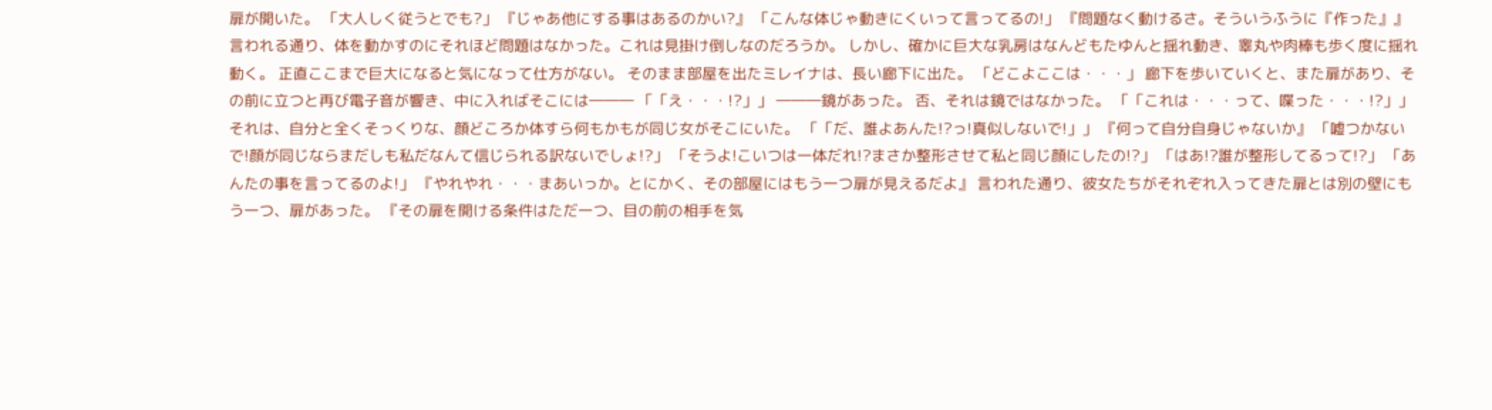扉が開いた。 「大人しく従うとでも?」 『じゃあ他にする事はあるのかい?』 「こんな体じゃ動きにくいって言ってるの!」 『問題なく動けるさ。そういうふうに『作った』』 言われる通り、体を動かすのにそれほど問題はなかった。これは見掛け倒しなのだろうか。 しかし、確かに巨大な乳房はなんどもたゆんと揺れ動き、睾丸や肉棒も歩く度に揺れ動く。 正直ここまで巨大になると気になって仕方がない。 そのまま部屋を出たミレイナは、長い廊下に出た。 「どこよここは・・・」 廊下を歩いていくと、また扉があり、その前に立つと再び電子音が響き、中に入ればそこには――― 「「え・・・!?」」 ―――鏡があった。 否、それは鏡ではなかった。 「「これは・・・って、喋った・・・!?」」 それは、自分と全くそっくりな、顔どころか体すら何もかもが同じ女がそこにいた。 「「だ、誰よあんた!?っ!真似しないで!」」 『何って自分自身じゃないか』 「嘘つかないで!顔が同じならまだしも私だなんて信じられる訳ないでしょ!?」 「そうよ!こいつは一体だれ!?まさか整形させて私と同じ顔にしたの!?」 「はあ!?誰が整形してるって!?」 「あんたの事を言ってるのよ!」 『やれやれ・・・まあいっか。とにかく、その部屋にはもう一つ扉が見えるだよ』 言われた通り、彼女たちがそれぞれ入ってきた扉とは別の壁にもう一つ、扉があった。 『その扉を開ける条件はただ一つ、目の前の相手を気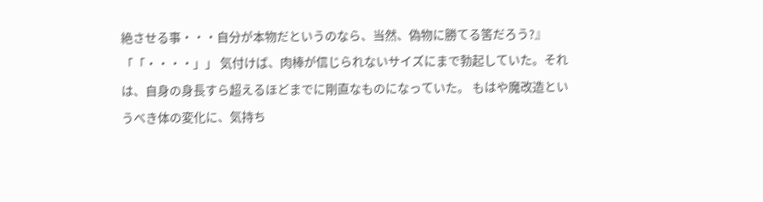絶させる事・・・自分が本物だというのなら、当然、偽物に勝てる筈だろう?』 「「・・・・」」 気付けば、肉棒が信じられないサイズにまで勃起していた。それは、自身の身長すら超えるほどまでに剛直なものになっていた。 もはや魔改造というべき体の変化に、気持ち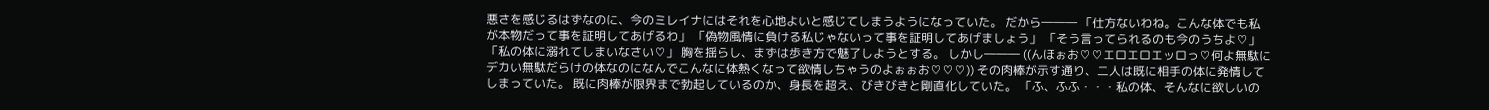悪さを感じるはずなのに、今のミレイナにはそれを心地よいと感じてしまうようになっていた。 だから――― 「仕方ないわね。こんな体でも私が本物だって事を証明してあげるわ」 「偽物風情に負ける私じゃないって事を証明してあげましょう」 「そう言ってられるのも今のうちよ♡」 「私の体に溺れてしまいなさい♡」 胸を揺らし、まずは歩き方で魅了しようとする。 しかし――― ((んほぉお♡♡エロエロエッロっ♡何よ無駄にデカい無駄だらけの体なのになんでこんなに体熱くなって欲情しちゃうのよぉぉお♡♡♡)) その肉棒が示す通り、二人は既に相手の体に発情してしまっていた。 既に肉棒が限界まで勃起しているのか、身長を超え、びきびきと剛直化していた。 「ふ、ふふ・・・私の体、そんなに欲しいの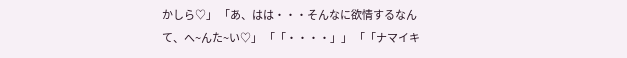かしら♡」 「あ、はは・・・そんなに欲情するなんて、へ~んた~い♡」 「「・・・・」」 「「ナマイキ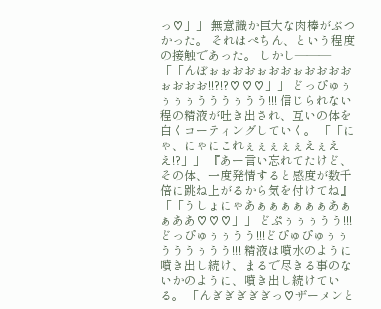っ♡」」 無意識か巨大な肉棒がぶつかった。 それはぺちん、という程度の接触であった。 しかし――― 「「んぼぉぉおおぉおおぉおおおおぉおおお!!?!?♡♡♡」」 どっぴゅぅぅぅぅうううぅうう!!! 信じられない程の精液が吐き出され、互いの体を白くコーティングしていく。 「「にゃ、にゃにこれぇぇぇぇぇえぇええ!?」」 『あー言い忘れてたけど、その体、一度発情すると感度が数千倍に跳ね上がるから気を付けてね』 「「うしょにゃあぁぁぁぁぁぁあぁぁああ♡♡♡」」 どぷぅぅぅうう!!!どっぴゅぅぅうう!!!どぴゅぴゅぅぅうううぅうう!!! 精液は噴水のように噴き出し続け、まるで尽きる事のないかのように、噴き出し続けている。 「んぎぎぎぎぎっ♡ザーメンと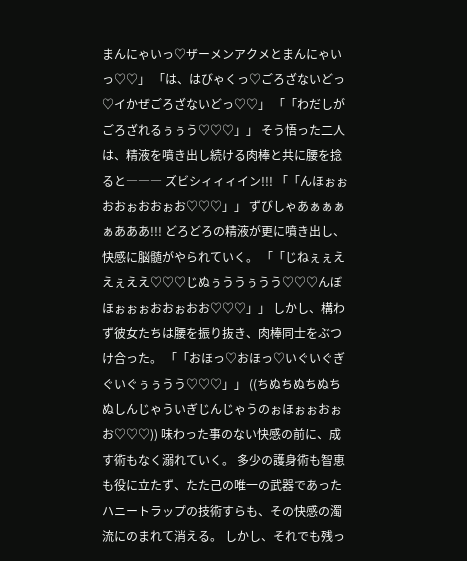まんにゃいっ♡ザーメンアクメとまんにゃいっ♡♡」 「は、はびゃくっ♡ごろざないどっ♡イかぜごろざないどっ♡♡」 「「わだしがごろざれるぅぅう♡♡♡」」 そう悟った二人は、精液を噴き出し続ける肉棒と共に腰を捻ると――― ズビシィィィイン!!! 「「んほぉぉおおぉおおぉお♡♡♡」」 ずびしゃあぁぁぁぁあああ!!! どろどろの精液が更に噴き出し、快感に脳髄がやられていく。 「「じねぇぇええぇええ♡♡♡じぬぅううぅうう♡♡♡んぼほぉぉぉおおぉおお♡♡♡」」 しかし、構わず彼女たちは腰を振り抜き、肉棒同士をぶつけ合った。 「「おほっ♡おほっ♡いぐいぐぎぐいぐぅぅうう♡♡♡」」 ((ちぬちぬちぬちぬしんじゃういぎじんじゃうのぉほぉぉおぉお♡♡♡)) 味わった事のない快感の前に、成す術もなく溺れていく。 多少の護身術も智恵も役に立たず、たた己の唯一の武器であったハニートラップの技術すらも、その快感の濁流にのまれて消える。 しかし、それでも残っ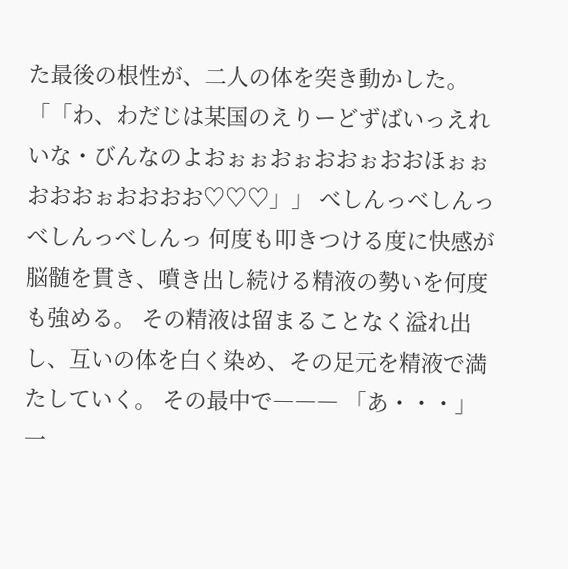た最後の根性が、二人の体を突き動かした。 「「わ、わだじは某国のえりーどずばいっえれいな・びんなのよおぉぉおぉおおぉおおほぉぉおおおぉおおおお♡♡♡」」 べしんっべしんっべしんっべしんっ 何度も叩きつける度に快感が脳髄を貫き、噴き出し続ける精液の勢いを何度も強める。 その精液は留まることなく溢れ出し、互いの体を白く染め、その足元を精液で満たしていく。 その最中で――― 「あ・・・」 一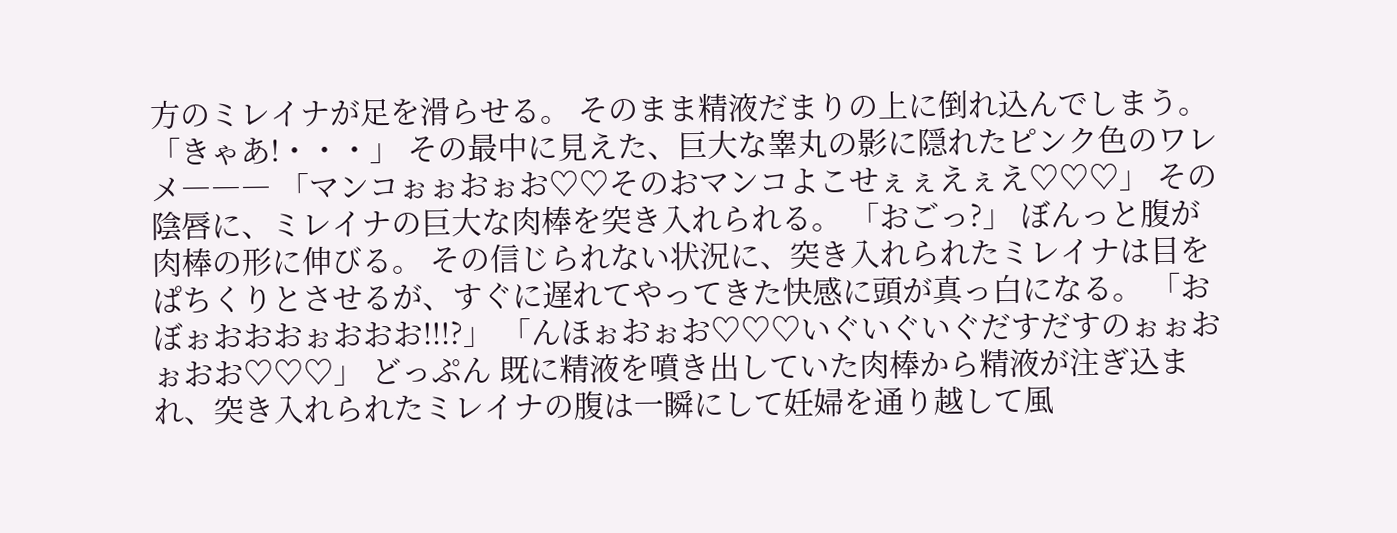方のミレイナが足を滑らせる。 そのまま精液だまりの上に倒れ込んでしまう。 「きゃあ!・・・」 その最中に見えた、巨大な睾丸の影に隠れたピンク色のワレメ――― 「マンコぉぉおぉお♡♡そのおマンコよこせぇぇえぇえ♡♡♡」 その陰唇に、ミレイナの巨大な肉棒を突き入れられる。 「おごっ?」 ぼんっと腹が肉棒の形に伸びる。 その信じられない状況に、突き入れられたミレイナは目をぱちくりとさせるが、すぐに遅れてやってきた快感に頭が真っ白になる。 「おぼぉおおおぉおおお!!!?」 「んほぉおぉお♡♡♡いぐいぐいぐだすだすのぉぉおぉおお♡♡♡」 どっぷん 既に精液を噴き出していた肉棒から精液が注ぎ込まれ、突き入れられたミレイナの腹は一瞬にして妊婦を通り越して風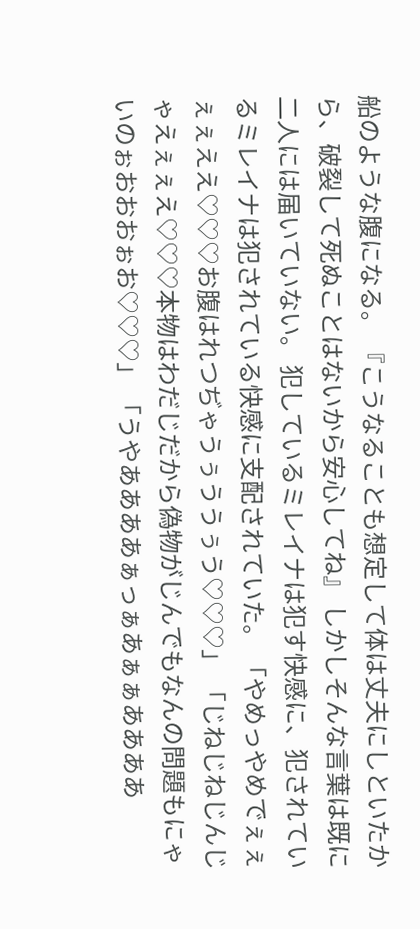船のような腹になる。 『こうなることも想定して体は丈夫にしといたから、破裂して死ぬことはないから安心してね』 しかしそんな言葉は既に二人には届いていない。 犯しているミレイナは犯す快感に、犯されているミレイナは犯されている快感に支配されていた。 「やめっやめでぇぇぇぇええ♡♡♡お腹はれつぢゃうぅううぅう♡♡♡」 「じねじねじんじゃえぇぇえ♡♡♡本物はわだじだから偽物がじんでもなんの問題もにゃいのぉおおおぉお♡♡♡」 「うやああああぁっぁあぁぁああああ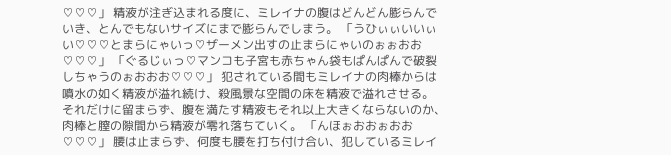♡♡♡」 精液が注ぎ込まれる度に、ミレイナの腹はどんどん膨らんでいき、とんでもないサイズにまで膨らんでしまう。 「うひぃぃいいぃい♡♡♡とまらにゃいっ♡ザーメン出すの止まらにゃいのぉぉおお♡♡♡」 「ぐるじぃっ♡マンコも子宮も赤ちゃん袋もぱんぱんで破裂しちゃうのぉおおお♡♡♡」 犯されている間もミレイナの肉棒からは噴水の如く精液が溢れ続け、殺風景な空間の床を精液で溢れさせる。 それだけに留まらず、腹を満たす精液もそれ以上大きくならないのか、肉棒と膣の隙間から精液が零れ落ちていく。 「んほぉおおぉおお♡♡♡」 腰は止まらず、何度も腰を打ち付け合い、犯しているミレイ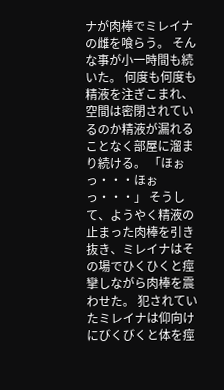ナが肉棒でミレイナの雌を喰らう。 そんな事が小一時間も続いた。 何度も何度も精液を注ぎこまれ、空間は密閉されているのか精液が漏れることなく部屋に溜まり続ける。 「ほぉっ・・・ほぉっ・・・」 そうして、ようやく精液の止まった肉棒を引き抜き、ミレイナはその場でひくひくと痙攣しながら肉棒を震わせた。 犯されていたミレイナは仰向けにびくびくと体を痙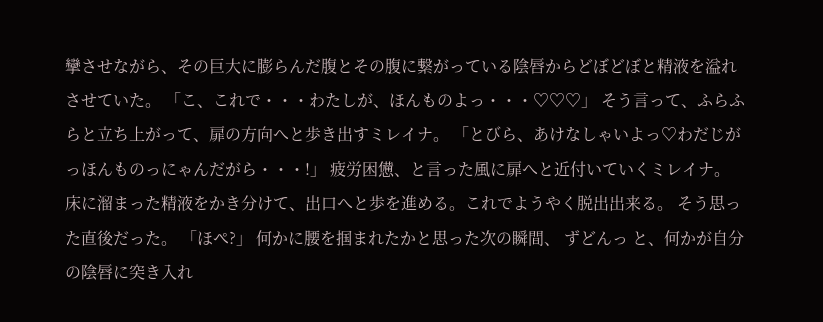攣させながら、その巨大に膨らんだ腹とその腹に繋がっている陰唇からどぼどぼと精液を溢れさせていた。 「こ、これで・・・わたしが、ほんものよっ・・・♡♡♡」 そう言って、ふらふらと立ち上がって、扉の方向へと歩き出すミレイナ。 「とびら、あけなしゃいよっ♡わだじがっほんものっにゃんだがら・・・!」 疲労困憊、と言った風に扉へと近付いていくミレイナ。 床に溜まった精液をかき分けて、出口へと歩を進める。これでようやく脱出出来る。 そう思った直後だった。 「ほぺ?」 何かに腰を掴まれたかと思った次の瞬間、 ずどんっ と、何かが自分の陰唇に突き入れ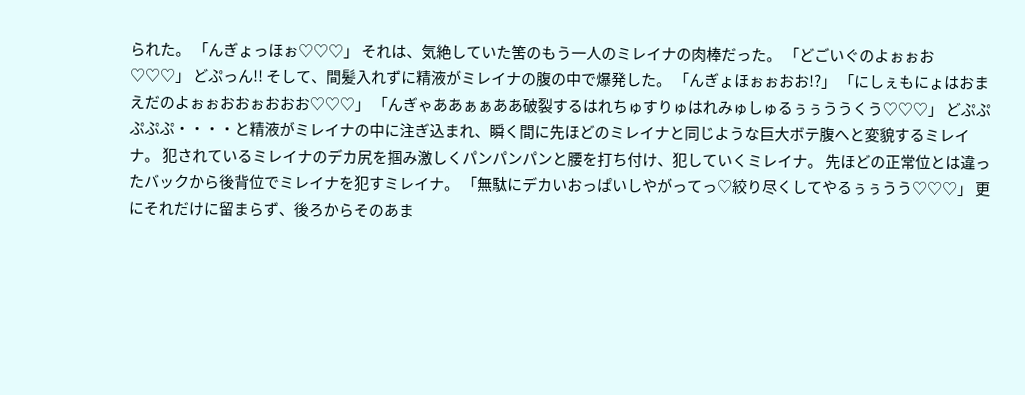られた。 「んぎょっほぉ♡♡♡」 それは、気絶していた筈のもう一人のミレイナの肉棒だった。 「どごいぐのよぉぉお♡♡♡」 どぷっん!! そして、間髪入れずに精液がミレイナの腹の中で爆発した。 「んぎょほぉぉおお!?」 「にしぇもにょはおまえだのよぉぉおおぉおおお♡♡♡」 「んぎゃああぁぁああ破裂するはれちゅすりゅはれみゅしゅるぅぅううくう♡♡♡」 どぷぷぷぷぷ・・・・と精液がミレイナの中に注ぎ込まれ、瞬く間に先ほどのミレイナと同じような巨大ボテ腹へと変貌するミレイナ。 犯されているミレイナのデカ尻を掴み激しくパンパンパンと腰を打ち付け、犯していくミレイナ。 先ほどの正常位とは違ったバックから後背位でミレイナを犯すミレイナ。 「無駄にデカいおっぱいしやがってっ♡絞り尽くしてやるぅぅうう♡♡♡」 更にそれだけに留まらず、後ろからそのあま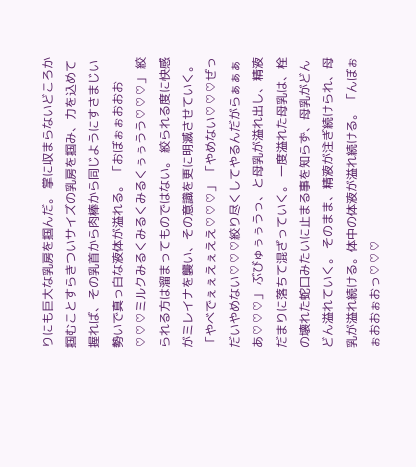りにも巨大な乳房を掴んだ。 掌に収まらないどころか掴むことすらきついサイズの乳房を掴み、力を込めて握れば、その乳首から肉棒から同じようにすさまじい勢いで真っ白な液体が溢れる。 「おぼぉぉおおお♡♡♡ミルクみるくみるくみるくぅぅうう♡♡♡」 絞られる方は溜まってものではない。 絞られる度に快感がミレイナを襲い、その意識を更に明滅させていく。 「やべでぇぇえぇええ♡♡♡」 「やめない♡♡♡ぜっだいやめない♡♡♡絞り尽くしてやるんだがらぁぁぁあ♡♡♡」 ぶびゅぅぅうっ、と母乳が溢れ出し、精液だまりに落ちて混ざっていく。 一度溢れた母乳は、栓の壊れた蛇口みたいに止まる事を知らず、母乳がどんどん溢れていく。 そのまま、精液が注ぎ続けられ、母乳が溢れ続ける。体中の体液が溢れ続ける。 「んぼぉぉおおぉおっ♡♡♡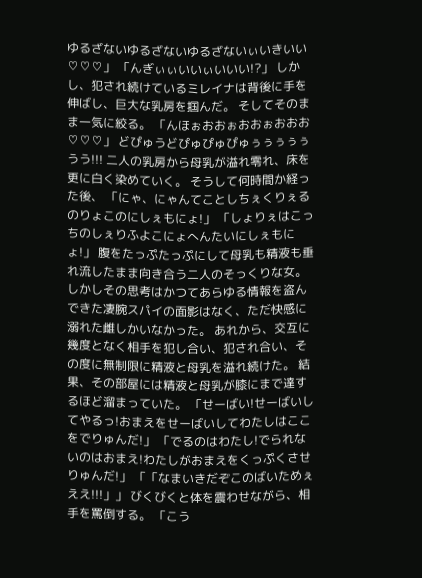ゆるざないゆるざないゆるざないぃいきいい♡♡♡」 「んぎぃぃいいぃいいい!?」 しかし、犯され続けているミレイナは背後に手を伸ばし、巨大な乳房を掴んだ。 そしてそのまま一気に絞る。 「んほぉおおぉおおぉおおお♡♡♡」 どぴゅうどぴゅぴゅぴゅぅぅぅぅぅうう!!! 二人の乳房から母乳が溢れ零れ、床を更に白く染めていく。 そうして何時間か経った後、 「にゃ、にゃんてことしちぇくりぇるのりょこのにしぇもにょ!」 「しょりぇはこっちのしぇりふよこにょへんたいにしぇもにょ!」 腹をたっぷたっぷにして母乳も精液も垂れ流したまま向き合う二人のそっくりな女。 しかしその思考はかつてあらゆる情報を盗んできた凄腕スパイの面影はなく、ただ快感に溺れた雌しかいなかった。 あれから、交互に幾度となく相手を犯し合い、犯され合い、その度に無制限に精液と母乳を溢れ続けた。 結果、その部屋には精液と母乳が膝にまで達するほど溜まっていた。 「せーばい!せーばいしてやるっ!おまえをせーばいしてわたしはここをでりゅんだ!」 「でるのはわたし!でられないのはおまえ!わたしがおまえをくっぷくさせりゅんだ!」 「「なまいきだぞこのばいためぇええ!!!」」 びくびくと体を震わせながら、相手を罵倒する。 「こう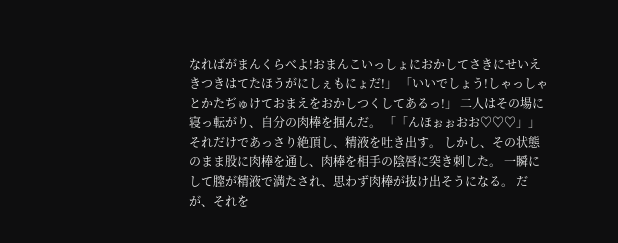なればがまんくらべよ!おまんこいっしょにおかしてさきにせいえきつきはてたほうがにしぇもにょだ!」 「いいでしょう!しゃっしゃとかたぢゅけておまえをおかしつくしてあるっ!」 二人はその場に寝っ転がり、自分の肉棒を掴んだ。 「「んほぉぉおお♡♡♡」」 それだけであっさり絶頂し、精液を吐き出す。 しかし、その状態のまま股に肉棒を通し、肉棒を相手の陰唇に突き刺した。 一瞬にして膣が精液で満たされ、思わず肉棒が抜け出そうになる。 だが、それを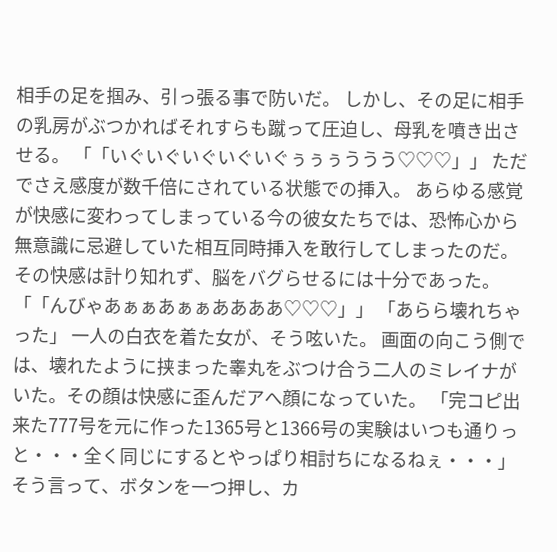相手の足を掴み、引っ張る事で防いだ。 しかし、その足に相手の乳房がぶつかればそれすらも蹴って圧迫し、母乳を噴き出させる。 「「いぐいぐいぐいぐいぐぅぅぅううう♡♡♡」」 ただでさえ感度が数千倍にされている状態での挿入。 あらゆる感覚が快感に変わってしまっている今の彼女たちでは、恐怖心から無意識に忌避していた相互同時挿入を敢行してしまったのだ。 その快感は計り知れず、脳をバグらせるには十分であった。 「「んびゃあぁぁあぁぁああああ♡♡♡」」 「あらら壊れちゃった」 一人の白衣を着た女が、そう呟いた。 画面の向こう側では、壊れたように挟まった睾丸をぶつけ合う二人のミレイナがいた。その顔は快感に歪んだアへ顔になっていた。 「完コピ出来た777号を元に作った1365号と1366号の実験はいつも通りっと・・・全く同じにするとやっぱり相討ちになるねぇ・・・」 そう言って、ボタンを一つ押し、カ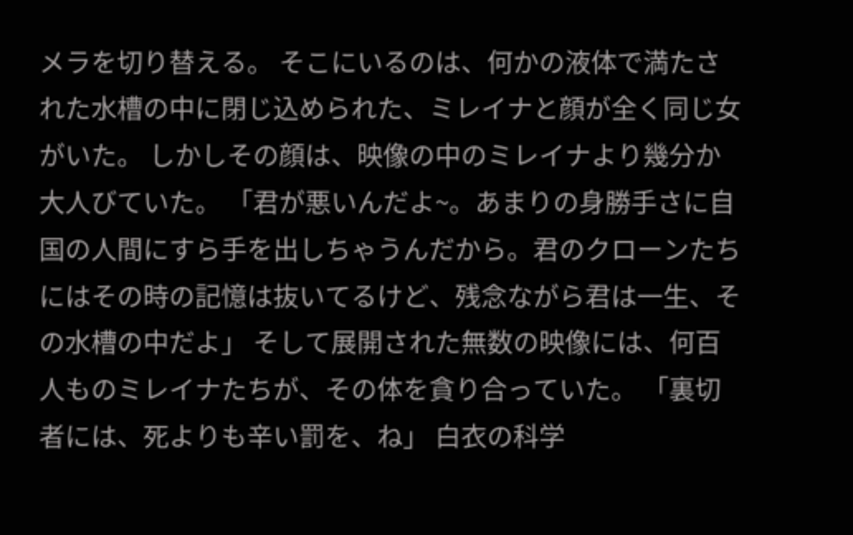メラを切り替える。 そこにいるのは、何かの液体で満たされた水槽の中に閉じ込められた、ミレイナと顔が全く同じ女がいた。 しかしその顔は、映像の中のミレイナより幾分か大人びていた。 「君が悪いんだよ~。あまりの身勝手さに自国の人間にすら手を出しちゃうんだから。君のクローンたちにはその時の記憶は抜いてるけど、残念ながら君は一生、その水槽の中だよ」 そして展開された無数の映像には、何百人ものミレイナたちが、その体を貪り合っていた。 「裏切者には、死よりも辛い罰を、ね」 白衣の科学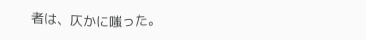者は、仄かに嗤った。